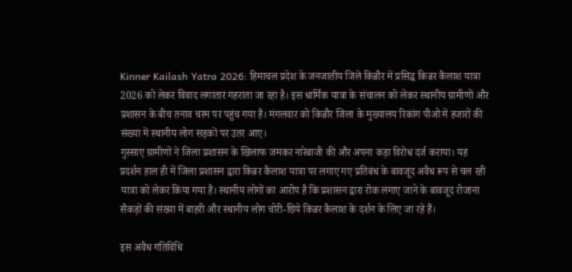Kinner Kailash Yatra 2026: हिमाचल प्रदेश के जनजातीय जिले किन्नौर में प्रसिद्ध किन्नर कैलाश यात्रा 2026 को लेकर विवाद लगातार गहराता जा रहा है। इस धार्मिक यात्रा के संचालन को लेकर स्थानीय ग्रामीणों और प्रशासन के बीच तनाव चरम पर पहुंच गया है। मंगलवार को किन्नौर जिला के मुख्यालय रिकांग पीओ में हजारों की संख्या में स्थानीय लोग सड़कों पर उतर आए।
गुस्साए ग्रामीणों ने जिला प्रशासन के खिलाफ जमकर नारेबाजी की और अपना कड़ा विरोध दर्ज कराया। यह प्रदर्शन हाल ही में जिला प्रशासन द्वारा किन्नर कैलाश यात्रा पर लगाए गए प्रतिबंध के बावजूद अवैध रूप से चल रही यात्रा को लेकर किया गया है। स्थानीय लोगों का आरोप है कि प्रशासन द्वारा रोक लगाए जाने के बावजूद रोजाना सैकड़ों की संख्या में बाहरी और स्थानीय लोग चोरी-छिपे किन्नर कैलाश के दर्शन के लिए जा रहे हैं।

इस अवैध गतिविधि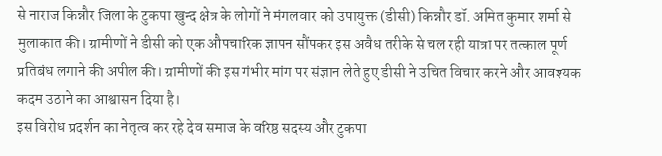से नाराज किन्नौर जिला के टुकपा खुन्द क्षेत्र के लोगों ने मंगलवार को उपायुक्त (डीसी) किन्नौर डॉ. अमित कुमार शर्मा से मुलाकात की। ग्रामीणों ने डीसी को एक औपचारिक ज्ञापन सौंपकर इस अवैध तरीके से चल रही यात्रा पर तत्काल पूर्ण प्रतिबंध लगाने की अपील की। ग्रामीणों की इस गंभीर मांग पर संज्ञान लेते हुए डीसी ने उचित विचार करने और आवश्यक कदम उठाने का आश्वासन दिया है।
इस विरोध प्रदर्शन का नेतृत्व कर रहे देव समाज के वरिष्ठ सदस्य और टुकपा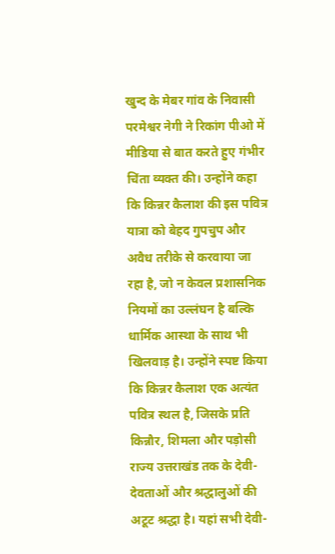खुन्द के मेबर गांव के निवासी परमेश्वर नेगी ने रिकांग पीओ में मीडिया से बात करते हुए गंभीर चिंता व्यक्त की। उन्होंने कहा कि किन्नर कैलाश की इस पवित्र यात्रा को बेहद गुपचुप और अवैध तरीके से करवाया जा रहा है, जो न केवल प्रशासनिक नियमों का उल्लंघन है बल्कि धार्मिक आस्था के साथ भी खिलवाड़ है। उन्होंने स्पष्ट किया कि किन्नर कैलाश एक अत्यंत पवित्र स्थल है, जिसके प्रति किन्नौर, शिमला और पड़ोसी राज्य उत्तराखंड तक के देवी-देवताओं और श्रद्धालुओं की अटूट श्रद्धा है। यहां सभी देवी-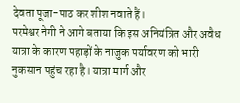देवता पूजा-पाठ कर शीश नवाते हैं।
परमेश्वर नेगी ने आगे बताया कि इस अनियंत्रित और अवैध यात्रा के कारण पहाड़ों के नाजुक पर्यावरण को भारी नुकसान पहुंच रहा है। यात्रा मार्ग और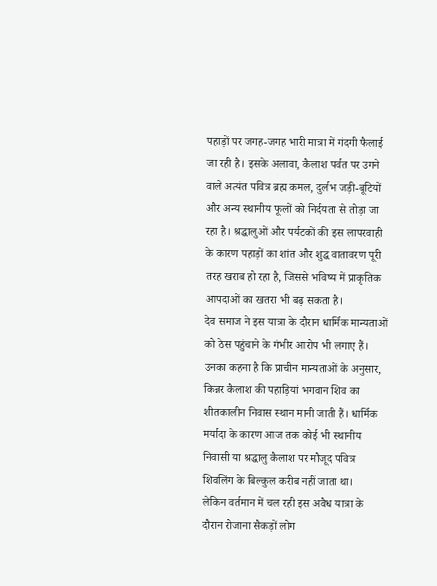पहाड़ों पर जगह-जगह भारी मात्रा में गंदगी फैलाई जा रही है। इसके अलावा, कैलाश पर्वत पर उगने वाले अत्यंत पवित्र ब्रह्म कमल, दुर्लभ जड़ी-बूटियों और अन्य स्थानीय फूलों को निर्दयता से तोड़ा जा रहा है। श्रद्धालुओं और पर्यटकों की इस लापरवाही के कारण पहाड़ों का शांत और शुद्ध वातावरण पूरी तरह खराब हो रहा है, जिससे भविष्य में प्राकृतिक आपदाओं का खतरा भी बढ़ सकता है।
देव समाज ने इस यात्रा के दौरान धार्मिक मान्यताओं को ठेस पहुंचाने के गंभीर आरोप भी लगाए हैं। उनका कहना है कि प्राचीन मान्यताओं के अनुसार, किन्नर कैलाश की पहाड़ियां भगवान शिव का शीतकालीन निवास स्थान मानी जाती हैं। धार्मिक मर्यादा के कारण आज तक कोई भी स्थानीय निवासी या श्रद्धालु कैलाश पर मौजूद पवित्र शिवलिंग के बिल्कुल करीब नहीं जाता था।
लेकिन वर्तमान में चल रही इस अवैध यात्रा के दौरान रोजाना सैकड़ों लोग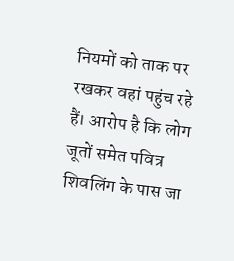नियमों को ताक पर रखकर वहां पहुंच रहे हैं। आरोप है कि लोग जूतों समेत पवित्र शिवलिंग के पास जा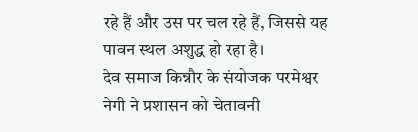रहे हैं और उस पर चल रहे हैं, जिससे यह पावन स्थल अशुद्ध हो रहा है।
देव समाज किन्नौर के संयोजक परमेश्वर नेगी ने प्रशासन को चेतावनी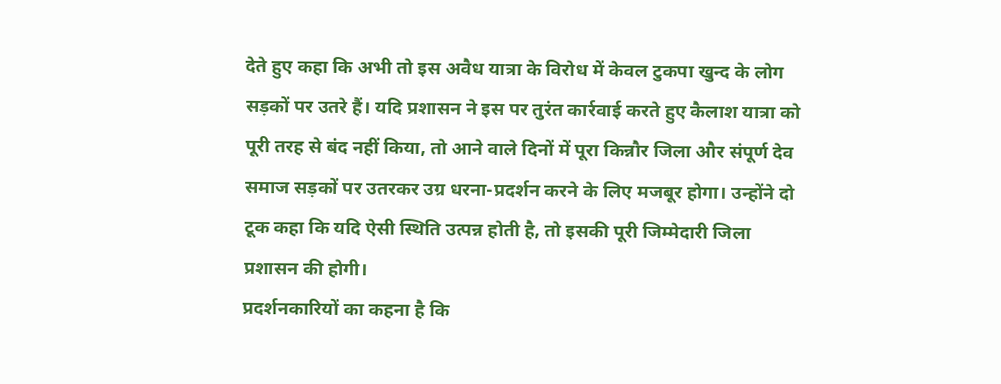देते हुए कहा कि अभी तो इस अवैध यात्रा के विरोध में केवल टुकपा खुन्द के लोग सड़कों पर उतरे हैं। यदि प्रशासन ने इस पर तुरंत कार्रवाई करते हुए कैलाश यात्रा को पूरी तरह से बंद नहीं किया, तो आने वाले दिनों में पूरा किन्नौर जिला और संपूर्ण देव समाज सड़कों पर उतरकर उग्र धरना-प्रदर्शन करने के लिए मजबूर होगा। उन्होंने दो टूक कहा कि यदि ऐसी स्थिति उत्पन्न होती है, तो इसकी पूरी जिम्मेदारी जिला प्रशासन की होगी।
प्रदर्शनकारियों का कहना है कि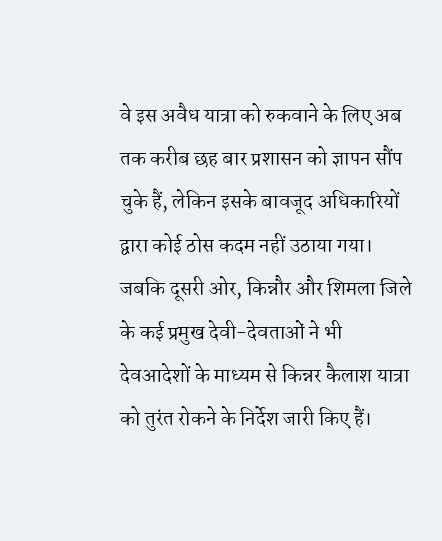वे इस अवैध यात्रा को रुकवाने के लिए अब तक करीब छह बार प्रशासन को ज्ञापन सौंप चुके हैं, लेकिन इसके बावजूद अधिकारियों द्वारा कोई ठोस कदम नहीं उठाया गया। जबकि दूसरी ओर, किन्नौर और शिमला जिले के कई प्रमुख देवी-देवताओं ने भी देवआदेशों के माध्यम से किन्नर कैलाश यात्रा को तुरंत रोकने के निर्देश जारी किए हैं।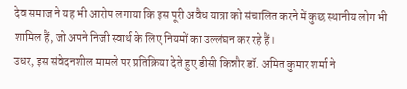देव समाज ने यह भी आरोप लगाया कि इस पूरी अवैध यात्रा को संचालित करने में कुछ स्थानीय लोग भी शामिल हैं, जो अपने निजी स्वार्थ के लिए नियमों का उल्लंघन कर रहे हैं।
उधर, इस संवेदनशील मामले पर प्रतिक्रिया देते हुए डीसी किन्नौर डॉ. अमित कुमार शर्मा ने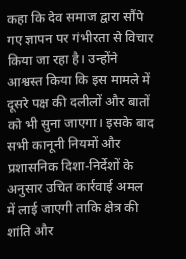कहा कि देव समाज द्वारा सौंपे गए ज्ञापन पर गंभीरता से विचार किया जा रहा है। उन्होंने आश्वस्त किया कि इस मामले में दूसरे पक्ष की दलीलों और बातों को भी सुना जाएगा। इसके बाद सभी कानूनी नियमों और प्रशासनिक दिशा-निर्देशों के अनुसार उचित कार्रवाई अमल में लाई जाएगी ताकि क्षेत्र की शांति और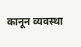कानून व्यवस्था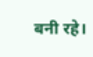बनी रहे।